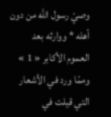وصيّ رسول اللّه من دون أهله * ووارثه بعد العموم الأكابر « 1 »
وممّا ورد في الأشعار التي قيلت في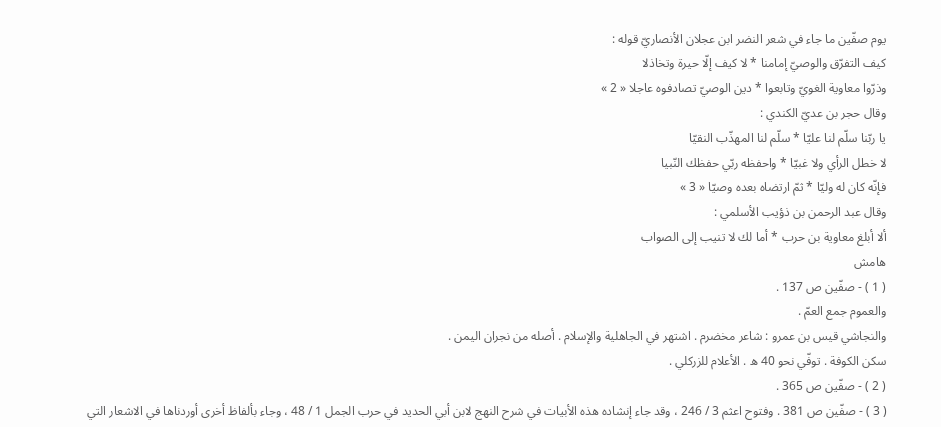يوم صفّين ما جاء في شعر النضر ابن عجلان الأنصاريّ قوله :
كيف التفرّق والوصيّ إمامنا * لا كيف إلّا حيرة وتخاذلا
وذرّوا معاوية الغويّ وتابعوا * دين الوصيّ تصادفوه عاجلا « 2 »
وقال حجر بن عديّ الكندي :
يا ربّنا سلّم لنا عليّا * سلّم لنا المهذّب النقيّا
لا خطل الرأي ولا غبيّا * واحفظه ربّي حفظك النّبيا
فإنّه كان له وليّا * ثمّ ارتضاه بعده وصيّا « 3 »
وقال عبد الرحمن بن ذؤيب الأسلمي :
ألا أبلغ معاوية بن حرب * أما لك لا تنيب إلى الصواب
هامش
( 1 ) - صفّين ص 137 .
والعموم جمع العمّ .
والنجاشي قيس بن عمرو : شاعر مخضرم . اشتهر في الجاهلية والإسلام . أصله من نجران اليمن .
سكن الكوفة . توفّي نحو 40 ه . الأعلام للزركلي .
( 2 ) - صفّين ص 365 .
( 3 ) - صفّين ص 381 . وفتوح اعثم 3 / 246 ، وقد جاء إنشاده هذه الأبيات في شرح النهج لابن أبي الحديد في حرب الجمل 1 / 48 ، وجاء بألفاظ أخرى أوردناها في الاشعار التي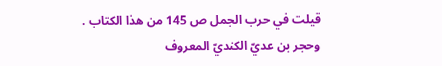قيلت في حرب الجمل ص 145 من هذا الكتاب .
وحجر بن عديّ الكنديّ المعروف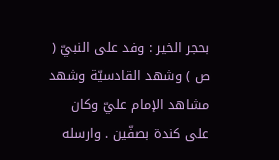بحجر الخير : وفد على النبيّ ( ص ) وشهد القادسيّة وشهد مشاهد الإمام عليّ وكان على كندة بصفّين . وارسله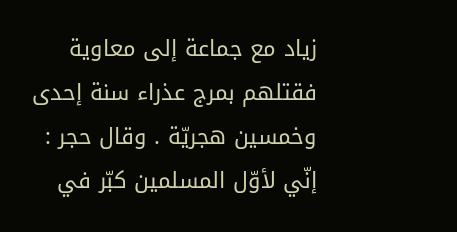زياد مع جماعة إلى معاوية فقتلهم بمرج عذراء سنة إحدى وخمسين هجريّة . وقال حجر : إنّي لأوّل المسلمين كبّر في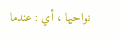نواحيها ، أي : عندما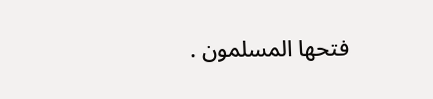فتحها المسلمون .